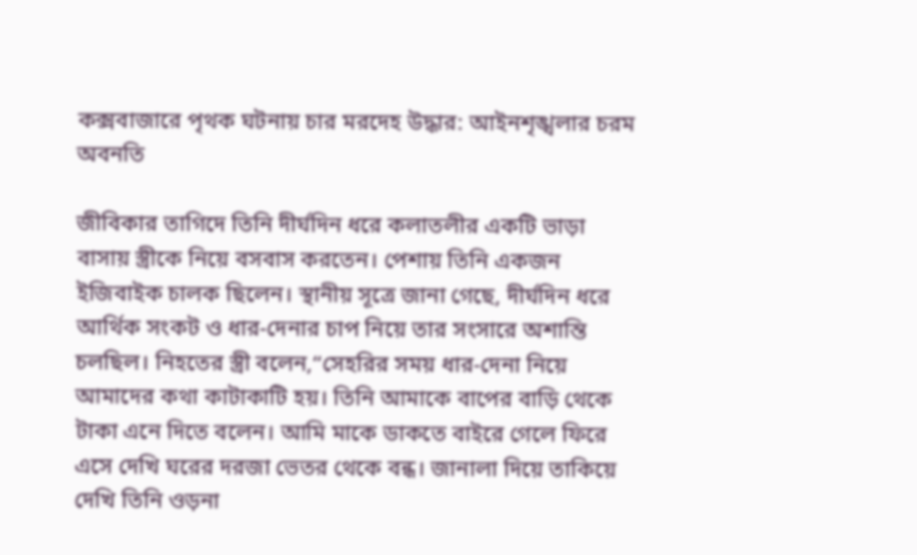কক্সবাজারে পৃথক ঘটনায় চার মরদেহ উদ্ধার: আইনশৃঙ্খলার চরম অবনতি

জীবিকার তাগিদে তিনি দীর্ঘদিন ধরে কলাতলীর একটি ভাড়া বাসায় স্ত্রীকে নিয়ে বসবাস করতেন। পেশায় তিনি একজন ইজিবাইক চালক ছিলেন। স্থানীয় সূত্রে জানা গেছে, দীর্ঘদিন ধরে আর্থিক সংকট ও ধার-দেনার চাপ নিয়ে তার সংসারে অশান্তি চলছিল। নিহতের স্ত্রী বলেন,“সেহরির সময় ধার-দেনা নিয়ে আমাদের কথা কাটাকাটি হয়। তিনি আমাকে বাপের বাড়ি থেকে টাকা এনে দিতে বলেন। আমি মাকে ডাকতে বাইরে গেলে ফিরে এসে দেখি ঘরের দরজা ভেতর থেকে বন্ধ। জানালা দিয়ে তাকিয়ে দেখি তিনি ওড়না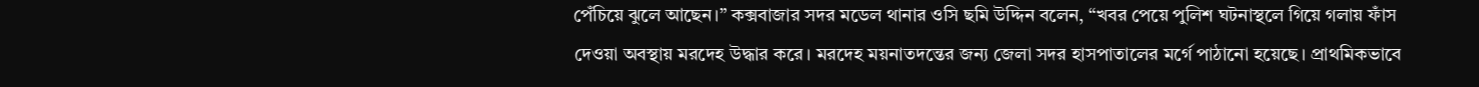পেঁচিয়ে ঝুলে আছেন।” কক্সবাজার সদর মডেল থানার ওসি ছমি উদ্দিন বলেন, “খবর পেয়ে পুলিশ ঘটনাস্থলে গিয়ে গলায় ফাঁস দেওয়া অবস্থায় মরদেহ উদ্ধার করে। মরদেহ ময়নাতদন্তের জন্য জেলা সদর হাসপাতালের মর্গে পাঠানো হয়েছে। প্রাথমিকভাবে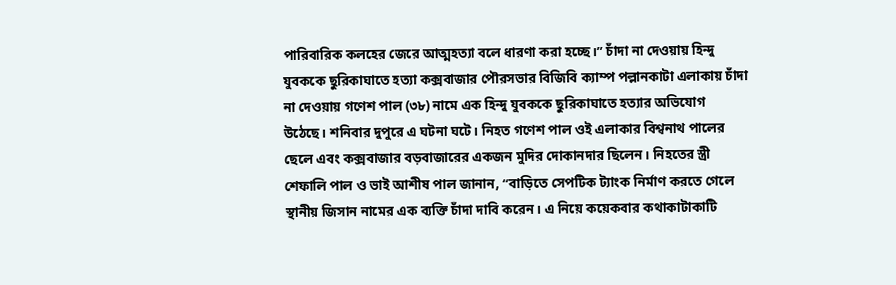পারিবারিক কলহের জেরে আত্মহত্যা বলে ধারণা করা হচ্ছে।” চাঁদা না দেওয়ায় হিন্দু যুবককে ছুরিকাঘাতে হত্যা কক্সবাজার পৌরসভার বিজিবি ক্যাম্প পল্লানকাটা এলাকায় চাঁদা না দেওয়ায় গণেশ পাল (৩৮) নামে এক হিন্দু যুবককে ছুরিকাঘাতে হত্যার অভিযোগ উঠেছে। শনিবার দুপুরে এ ঘটনা ঘটে। নিহত গণেশ পাল ওই এলাকার বিশ্বনাথ পালের ছেলে এবং কক্সবাজার বড়বাজারের একজন মুদির দোকানদার ছিলেন। নিহতের স্ত্রী শেফালি পাল ও ভাই আশীষ পাল জানান, “বাড়িতে সেপটিক ট্যাংক নির্মাণ করতে গেলে স্থানীয় জিসান নামের এক ব্যক্তি চাঁদা দাবি করেন। এ নিয়ে কয়েকবার কথাকাটাকাটি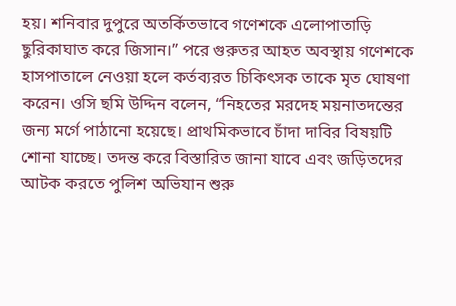হয়। শনিবার দুপুরে অতর্কিতভাবে গণেশকে এলোপাতাড়ি ছুরিকাঘাত করে জিসান।” পরে গুরুতর আহত অবস্থায় গণেশকে হাসপাতালে নেওয়া হলে কর্তব্যরত চিকিৎসক তাকে মৃত ঘোষণা করেন। ওসি ছমি উদ্দিন বলেন, “নিহতের মরদেহ ময়নাতদন্তের জন্য মর্গে পাঠানো হয়েছে। প্রাথমিকভাবে চাঁদা দাবির বিষয়টি শোনা যাচ্ছে। তদন্ত করে বিস্তারিত জানা যাবে এবং জড়িতদের আটক করতে পুলিশ অভিযান শুরু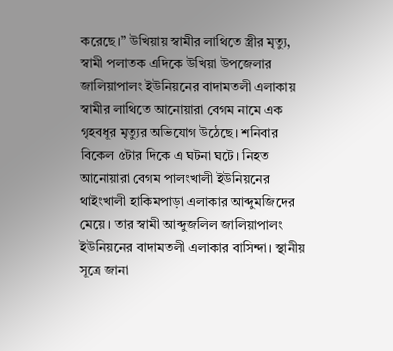করেছে।” উখিয়ায় স্বামীর লাথিতে স্ত্রীর মৃত্যু, স্বামী পলাতক এদিকে উখিয়া উপজেলার জালিয়াপালং ইউনিয়নের বাদামতলী এলাকায় স্বামীর লাথিতে আনোয়ারা বেগম নামে এক গৃহবধূর মৃত্যুর অভিযোগ উঠেছে। শনিবার বিকেল ৫টার দিকে এ ঘটনা ঘটে। নিহত আনোয়ারা বেগম পালংখালী ইউনিয়নের থাইংখালী হাকিমপাড়া এলাকার আব্দুমজিদের মেয়ে। তার স্বামী আব্দুজলিল জালিয়াপালং ইউনিয়নের বাদামতলী এলাকার বাসিন্দা। স্থানীয় সূত্রে জানা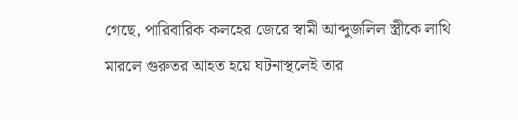গেছে, পারিবারিক কলহের জেরে স্বামী আব্দুজলিল স্ত্রীকে লাথি মারলে গুরুতর আহত হয়ে ঘটনাস্থলেই তার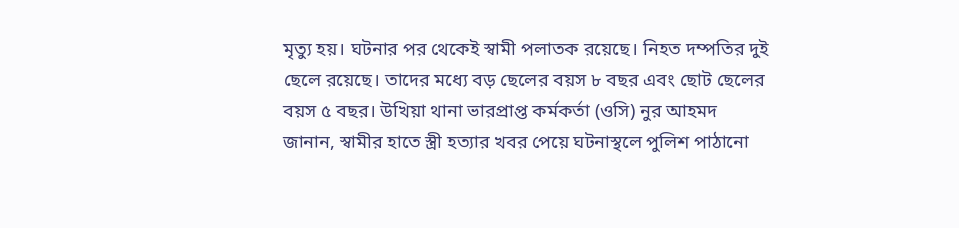মৃত্যু হয়। ঘটনার পর থেকেই স্বামী পলাতক রয়েছে। নিহত দম্পতির দুই ছেলে রয়েছে। তাদের মধ্যে বড় ছেলের বয়স ৮ বছর এবং ছোট ছেলের বয়স ৫ বছর। উখিয়া থানা ভারপ্রাপ্ত কর্মকর্তা (ওসি) নুর আহমদ জানান, স্বামীর হাতে স্ত্রী হত্যার খবর পেয়ে ঘটনাস্থলে পুলিশ পাঠানো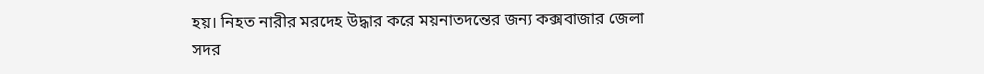হয়। নিহত নারীর মরদেহ উদ্ধার করে ময়নাতদন্তের জন্য কক্সবাজার জেলা সদর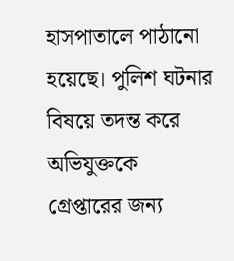হাসপাতালে পাঠানো হয়েছে। পুলিশ ঘটনার বিষয়ে তদন্ত করে অভিযুক্তকে গ্রেপ্তারের জন্য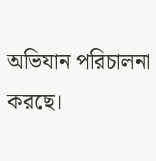অভিযান পরিচালনা করছে।